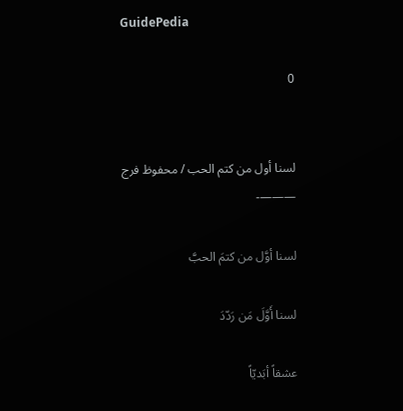GuidePedia

0


لسنا أول من كتم الحب / محفوظ فرج
———-

لسنا أوَّل من كتمَ الحبَّ

لسنا أَوَّلَ مَن رَدّدَ

عشقاً أبَديّاً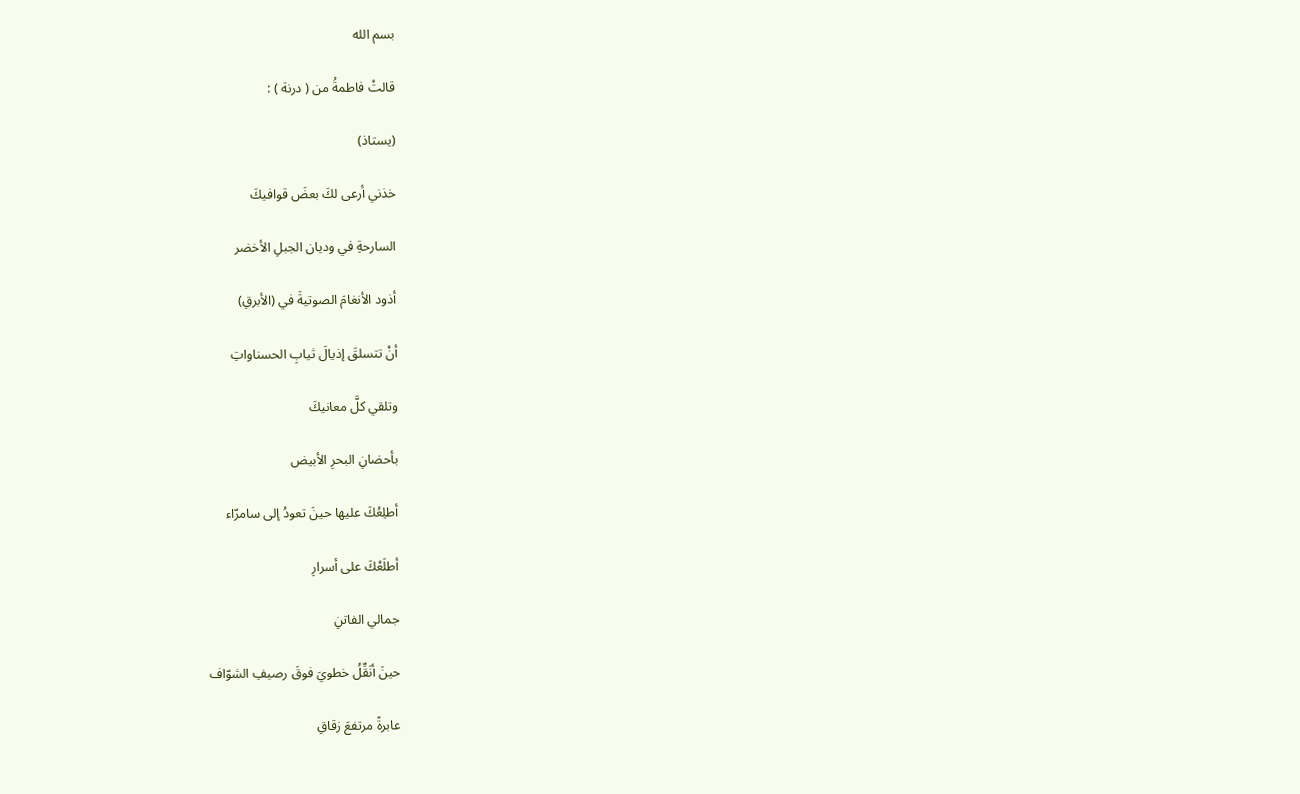بسم الله

قالتْ فاطمةُ من ( درنة ) :

(يستاذ)

خذني أرعى لكَ بعضَ قوافيكَ

السارحةِ في وديان الجبلِ الأخضر

أذود الأنغامَ الصوتيةَ في (الأبرقِ)

أنْ تتسلقَ إذيالَ ثيابِ الحسناواتِ

وتلقي كلَّ معانيكَ

بأحضانِ البحرِ الأبيض

أطلِعُكَ عليها حينَ تعودُ إلى سامرّاء

أطلَعْكَ على أسرارِ

جمالي الفاتنِ

حينَ أنَقِّلُ خطويَ فوقَ رصيفِ الشوّاف

عابرةً مرتفعَ زقاقِ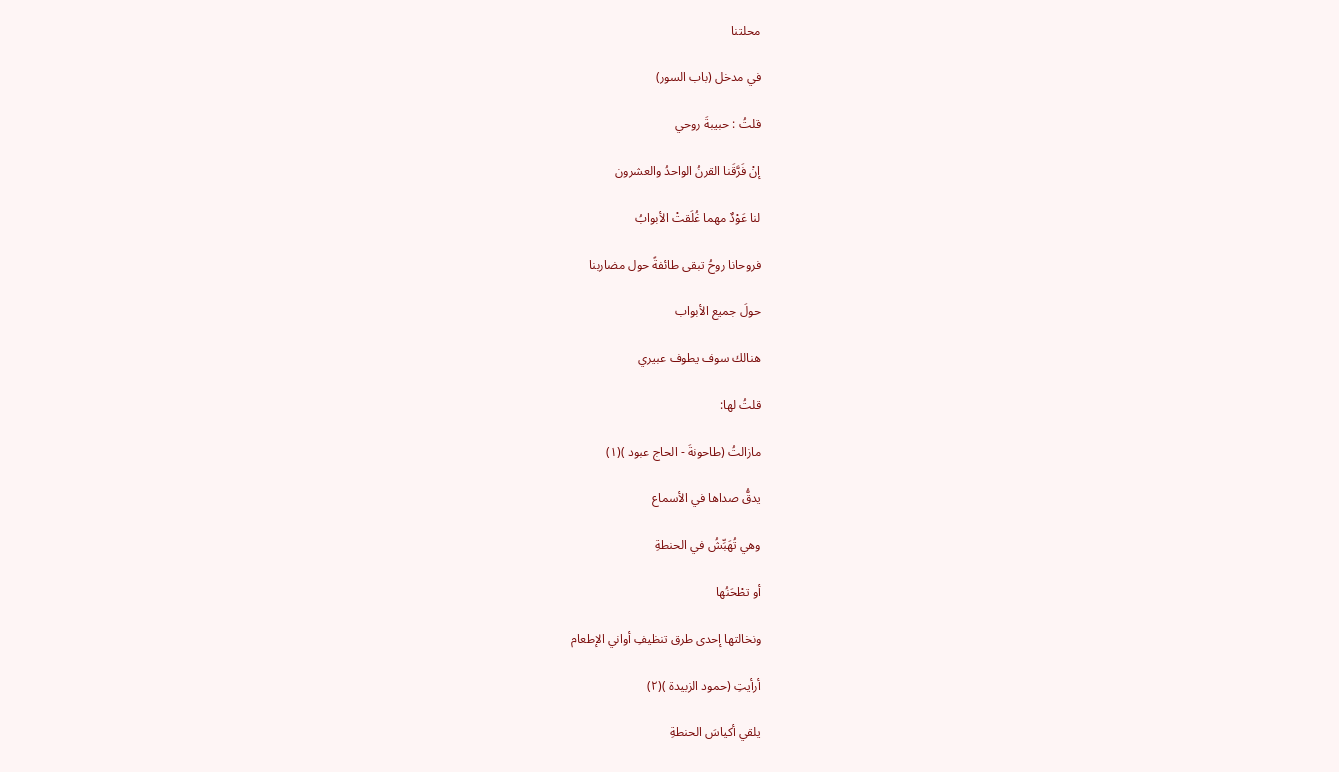محلتنا

في مدخل (باب السور)

قلتُ : حبيبةَ روحي

إنْ فَرَّقَنا القرنُ الواحدُ والعشرون

لنا عَوْدٌ مهما غُلَقتْ الأبوابُ

فروحانا روحُ تبقى طائفةً حول مضاربنا

حولَ جميع الأبواب

هنالك سوف يطوف عبيري

قلتُ لها:

مازالتُ (طاحونةَ - الحاج عبود )(١)

يدقُّ صداها في الأسماع

وهي تُهَبِّشُ في الحنطةِ

أو تطْحَنُها

ونخالتها إحدى طرق تنظيفِ أواني الإطعام

أرأيتِ (حمود الزبيدة )(٢)

يلقي أكياسَ الحنطةِ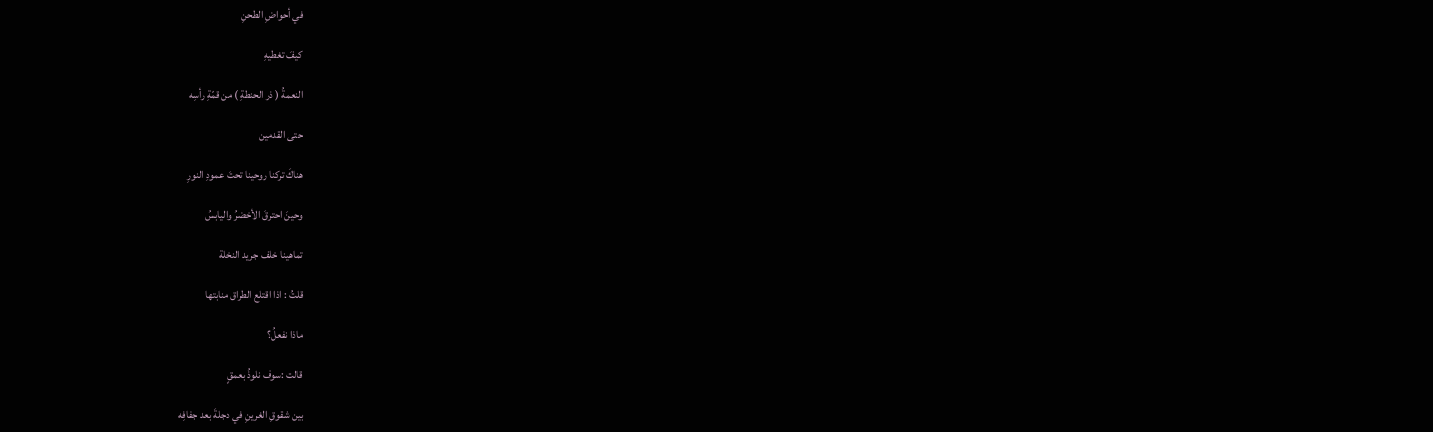في أحواضِ الطحنِ

كيفَ تغطيهِ

النعمةُ ( ذر الحنطةِ ) من قمّةِ رأسِه

حتى القدمين

هناكَ تركنا روحينا تحتَ عمودِ النورِ

وحينَ احترقَ الأخضرُ واليابسُ

تماهينا خلف جريد النخلة

قلتُ : اذا اقتلع الطراق منابتها

ماذا نفعلُ؟

قالت :سوف نلوذُ بعمقٍ

بين شقوقِ الغرينِ في دجلةَ بعد جفافِه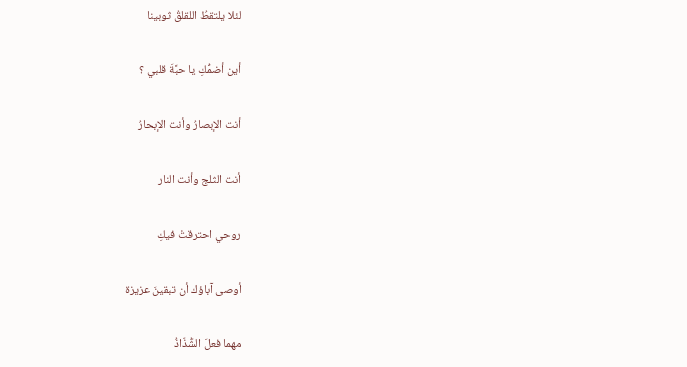لئلا يلتقطُ اللقلقُ ثوبينا

أين أضمُّكِ يا حبَّةَ قلبي ؟

أنت الإبصارُ وأنت الإبحارُ

أنت الثلج وأنت النار

روحي احترقتْ فيكِ

أوصى آباؤك أن تبقينَ عزيزة

مهما فعلَ الشُّذّاذُ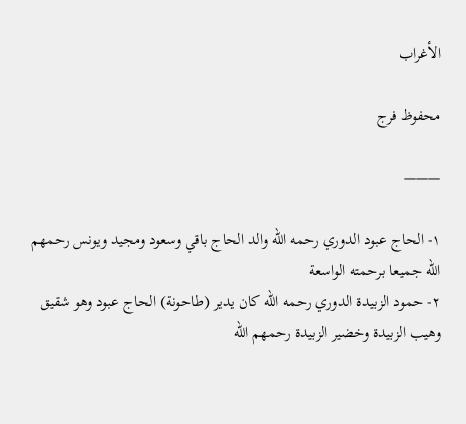الأغراب

محفوظ فرج

———

١- الحاج عبود الدوري رحمه الله والد الحاج باقي وسعود ومجيد ويونس رحمهم الله جميعا برحمته الواسعة
٢- حمود الزبيدة الدوري رحمه الله كان يدير (طاحونة) الحاج عبود وهو شقيق وهيب الزبيدة وخضير الزبيدة رحمهم الله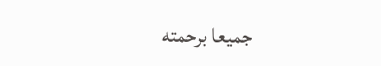جميعا برحمته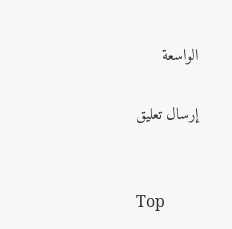الواسعة

إرسال تعليق


Top